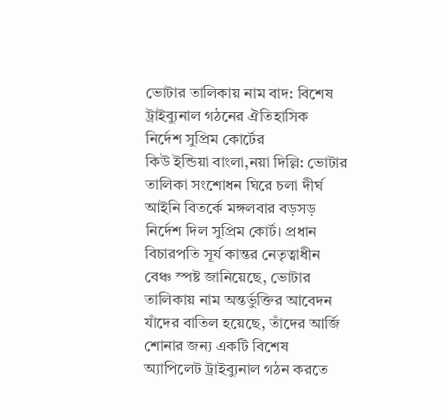ভোটার তালিকায় নাম বাদ: বিশেষ ট্রাইব্যুনাল গঠনের ঐতিহাসিক নির্দেশ সুপ্রিম কোর্টের
কিউ ইন্ডিয়া বাংলা,নয়া দিল্লি: ভোটার তালিকা সংশোধন ঘিরে চলা দীর্ঘ আইনি বিতর্কে মঙ্গলবার বড়সড় নির্দেশ দিল সুপ্রিম কোর্ট। প্রধান বিচারপতি সূর্য কান্তর নেতৃত্বাধীন বেঞ্চ স্পষ্ট জানিয়েছে, ভোটার তালিকায় নাম অন্তর্ভুক্তির আবেদন যাঁদের বাতিল হয়েছে, তাঁদের আর্জি শোনার জন্য একটি বিশেষ অ্যাপিলেট ট্রাইব্যুনাল গঠন করতে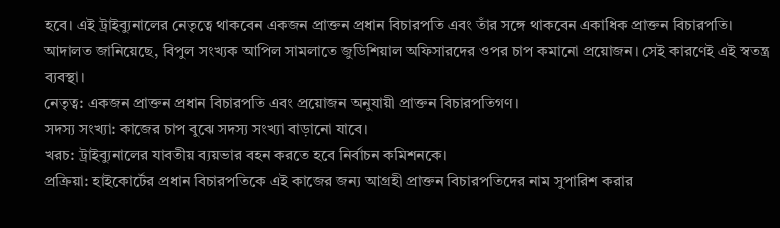হবে। এই ট্রাইব্যুনালের নেতৃত্বে থাকবেন একজন প্রাক্তন প্রধান বিচারপতি এবং তাঁর সঙ্গে থাকবেন একাধিক প্রাক্তন বিচারপতি।
আদালত জানিয়েছে, বিপুল সংখ্যক আপিল সামলাতে জুডিশিয়াল অফিসারদের ওপর চাপ কমানো প্রয়োজন। সেই কারণেই এই স্বতন্ত্র ব্যবস্থা।
নেতৃত্ব: একজন প্রাক্তন প্রধান বিচারপতি এবং প্রয়োজন অনুযায়ী প্রাক্তন বিচারপতিগণ।
সদস্য সংখ্যা: কাজের চাপ বুঝে সদস্য সংখ্যা বাড়ানো যাবে।
খরচ: ট্রাইব্যুনালের যাবতীয় ব্যয়ভার বহন করতে হবে নির্বাচন কমিশনকে।
প্রক্রিয়া: হাইকোর্টের প্রধান বিচারপতিকে এই কাজের জন্য আগ্রহী প্রাক্তন বিচারপতিদের নাম সুপারিশ করার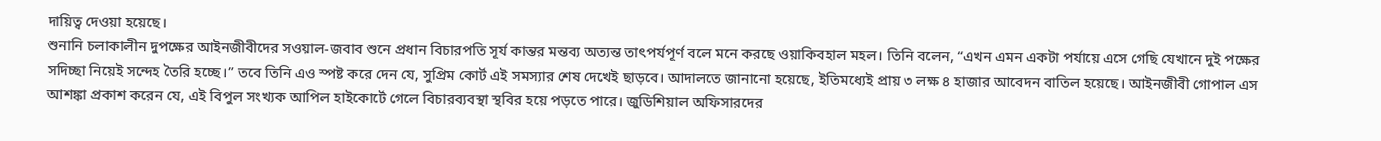দায়িত্ব দেওয়া হয়েছে।
শুনানি চলাকালীন দুপক্ষের আইনজীবীদের সওয়াল-জবাব শুনে প্রধান বিচারপতি সূর্য কান্তর মন্তব্য অত্যন্ত তাৎপর্যপূর্ণ বলে মনে করছে ওয়াকিবহাল মহল। তিনি বলেন, “এখন এমন একটা পর্যায়ে এসে গেছি যেখানে দুই পক্ষের সদিচ্ছা নিয়েই সন্দেহ তৈরি হচ্ছে।” তবে তিনি এও স্পষ্ট করে দেন যে, সুপ্রিম কোর্ট এই সমস্যার শেষ দেখেই ছাড়বে। আদালতে জানানো হয়েছে, ইতিমধ্যেই প্রায় ৩ লক্ষ ৪ হাজার আবেদন বাতিল হয়েছে। আইনজীবী গোপাল এস আশঙ্কা প্রকাশ করেন যে, এই বিপুল সংখ্যক আপিল হাইকোর্টে গেলে বিচারব্যবস্থা স্থবির হয়ে পড়তে পারে। জুডিশিয়াল অফিসারদের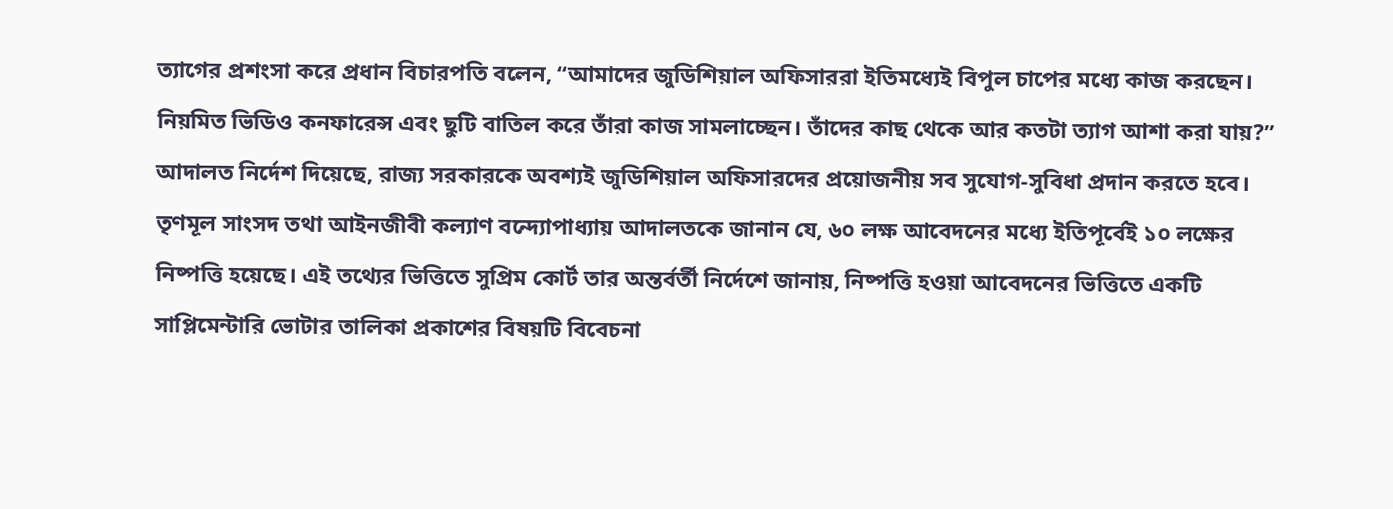ত্যাগের প্রশংসা করে প্রধান বিচারপতি বলেন, “আমাদের জুডিশিয়াল অফিসাররা ইতিমধ্যেই বিপুল চাপের মধ্যে কাজ করছেন। নিয়মিত ভিডিও কনফারেন্স এবং ছুটি বাতিল করে তাঁরা কাজ সামলাচ্ছেন। তাঁদের কাছ থেকে আর কতটা ত্যাগ আশা করা যায়?” আদালত নির্দেশ দিয়েছে, রাজ্য সরকারকে অবশ্যই জুডিশিয়াল অফিসারদের প্রয়োজনীয় সব সুযোগ-সুবিধা প্রদান করতে হবে।
তৃণমূল সাংসদ তথা আইনজীবী কল্যাণ বন্দ্যোপাধ্যায় আদালতকে জানান যে, ৬০ লক্ষ আবেদনের মধ্যে ইতিপূর্বেই ১০ লক্ষের নিষ্পত্তি হয়েছে। এই তথ্যের ভিত্তিতে সুপ্রিম কোর্ট তার অন্তর্বর্তী নির্দেশে জানায়, নিষ্পত্তি হওয়া আবেদনের ভিত্তিতে একটি সাপ্লিমেন্টারি ভোটার তালিকা প্রকাশের বিষয়টি বিবেচনা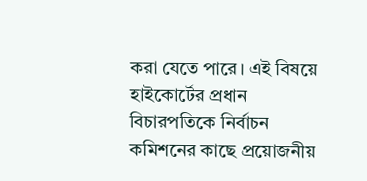করা যেতে পারে। এই বিষয়ে হাইকোর্টের প্রধান বিচারপতিকে নির্বাচন কমিশনের কাছে প্রয়োজনীয়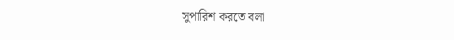সুপারিশ করতে বলা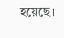হয়েছে।